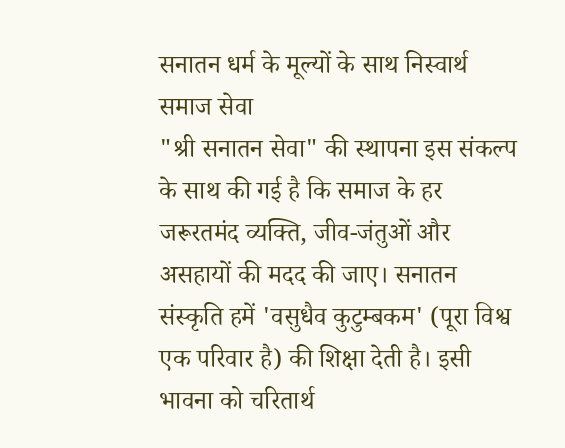सनातन धर्म के मूल्यों के साथ निस्वार्थ समाज सेवा
"श्री सनातन सेवा" की स्थापना इस संकल्प के साथ की गई है कि समाज के हर जरूरतमंद व्यक्ति, जीव-जंतुओं और असहायों की मदद की जाए। सनातन संस्कृति हमें 'वसुधैव कुटुम्बकम' (पूरा विश्व एक परिवार है) की शिक्षा देती है। इसी भावना को चरितार्थ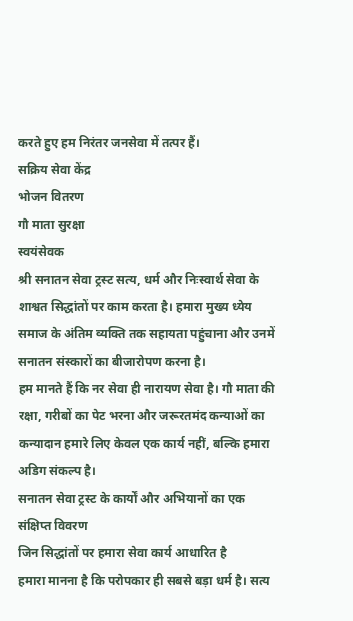करते हुए हम निरंतर जनसेवा में तत्पर हैं।
सक्रिय सेवा केंद्र
भोजन वितरण
गौ माता सुरक्षा
स्वयंसेवक
श्री सनातन सेवा ट्रस्ट सत्य, धर्म और निःस्वार्थ सेवा के शाश्वत सिद्धांतों पर काम करता है। हमारा मुख्य ध्येय समाज के अंतिम व्यक्ति तक सहायता पहुंचाना और उनमें सनातन संस्कारों का बीजारोपण करना है।
हम मानते हैं कि नर सेवा ही नारायण सेवा है। गौ माता की रक्षा, गरीबों का पेट भरना और जरूरतमंद कन्याओं का कन्यादान हमारे लिए केवल एक कार्य नहीं, बल्कि हमारा अडिग संकल्प है।
सनातन सेवा ट्रस्ट के कार्यों और अभियानों का एक संक्षिप्त विवरण
जिन सिद्धांतों पर हमारा सेवा कार्य आधारित है
हमारा मानना है कि परोपकार ही सबसे बड़ा धर्म है। सत्य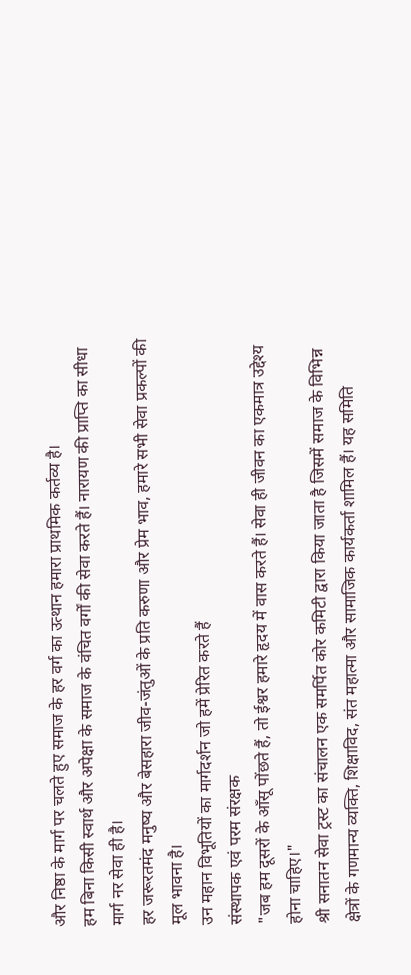और निष्ठा के मार्ग पर चलते हुए समाज के हर वर्ग का उत्थान हमारा प्राथमिक कर्तव्य है।
हम बिना किसी स्वार्थ और अपेक्षा के समाज के वंचित वर्गों की सेवा करते हैं। नारायण की प्राप्ति का सीधा मार्ग नर सेवा ही है।
हर जरूरतमंद मनुष्य और बेसहारा जीव-जंतुओं के प्रति करुणा और प्रेम भाव, हमारे सभी सेवा प्रकल्पों की मूल भावना है।
उन महान विभूतियों का मार्गदर्शन जो हमें प्रेरित करते हैं
संस्थापक एवं परम संरक्षक
"जब हम दूसरों के आँसू पोंछते हैं, तो ईश्वर हमारे हृदय में वास करते हैं। सेवा ही जीवन का एकमात्र उद्देश्य होना चाहिए।"
श्री सनातन सेवा ट्रस्ट का संचालन एक समर्पित कोर कमिटी द्वारा किया जाता है जिसमें समाज के विभिन्न क्षेत्रों के गणमान्य व्यक्ति, शिक्षाविद, संत महात्मा और सामाजिक कार्यकर्ता शामिल हैं। यह समिति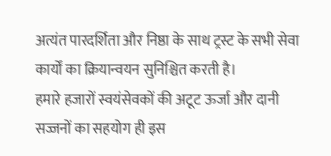अत्यंत पारदर्शिता और निष्ठा के साथ ट्रस्ट के सभी सेवा कार्यों का क्रियान्वयन सुनिश्चित करती है।
हमारे हजारों स्वयंसेवकों की अटूट ऊर्जा और दानी सज्जनों का सहयोग ही इस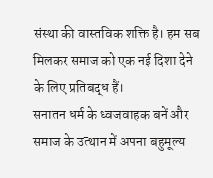संस्था की वास्तविक शक्ति है। हम सब मिलकर समाज को एक नई दिशा देने के लिए प्रतिबद्ध हैं।
सनातन धर्म के ध्वजवाहक बनें और समाज के उत्थान में अपना बहुमूल्य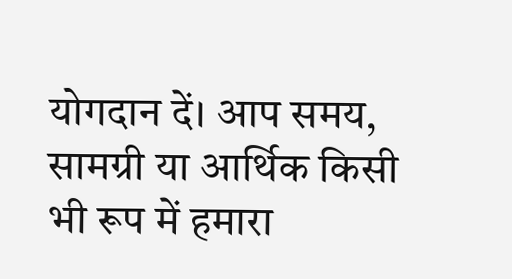योगदान दें। आप समय, सामग्री या आर्थिक किसी भी रूप में हमारा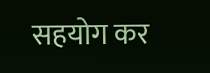सहयोग कर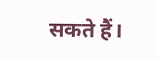सकते हैं।